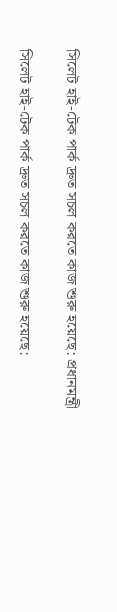সিলেট হাই-টেক পার্ক দ্রুত সচল করতে কাজ শুরু হয়েছে: প্রধানমন্ত্রী

সিলেট হাই-টেক পার্ক দ্রুত সচল করতে কাজ শুরু হয়েছে: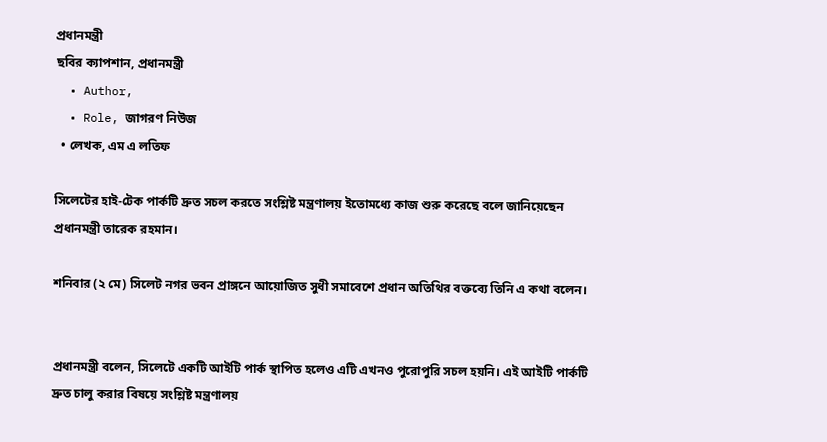প্রধানমন্ত্রী
ছবির ক্যাপশান, প্রধানমন্ত্রী
  • Author,
  • Role, জাগরণ নিউজ
  • লেখক, এম এ লতিফ

সিলেটের হাই-টেক পার্কটি দ্রুত সচল করতে সংশ্লিষ্ট মন্ত্রণালয় ইতোমধ্যে কাজ শুরু করেছে বলে জানিয়েছেন প্রধানমন্ত্রী তারেক রহমান।

শনিবার (২ মে) সিলেট নগর ভবন প্রাঙ্গনে আয়োজিত সুধী সমাবেশে প্রধান অতিথির বক্তব্যে তিনি এ কথা বলেন।


প্রধানমন্ত্রী বলেন, সিলেটে একটি আইটি পার্ক স্থাপিত হলেও এটি এখনও পুরোপুরি সচল হয়নি। এই আইটি পার্কটি দ্রুত চালু করার বিষয়ে সংশ্লিষ্ট মন্ত্রণালয়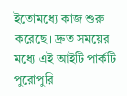ইতোমধ্যে কাজ শুরু করেছে। দ্রুত সময়ের মধ্যে এই আইটি পার্কটি পুরোপুরি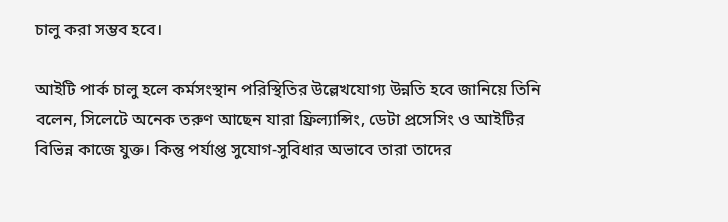চালু করা সম্ভব হবে।

আইটি পার্ক চালু হলে কর্মসংস্থান পরিস্থিতির উল্লেখযোগ্য উন্নতি হবে জানিয়ে তিনি বলেন, সিলেটে অনেক তরুণ আছেন যারা ফ্রিল্যান্সিং, ডেটা প্রসেসিং ও আইটির বিভিন্ন কাজে যুক্ত। কিন্তু পর্যাপ্ত সুযোগ-সুবিধার অভাবে তারা তাদের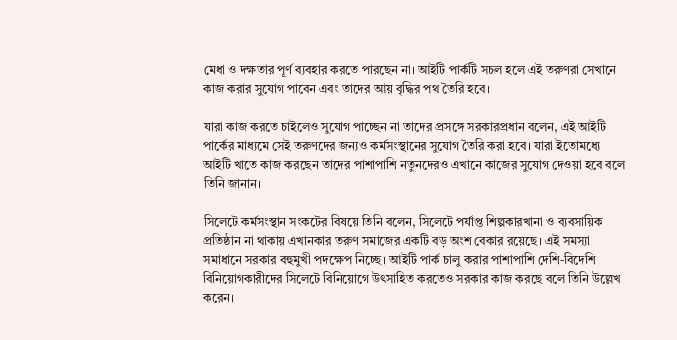মেধা ও দক্ষতার পূর্ণ ব্যবহার করতে পারছেন না। আইটি পার্কটি সচল হলে এই তরুণরা সেখানে কাজ করার সুযোগ পাবেন এবং তাদের আয় বৃদ্ধির পথ তৈরি হবে।

যারা কাজ করতে চাইলেও সুযোগ পাচ্ছেন না তাদের প্রসঙ্গে সরকারপ্রধান বলেন, এই আইটি পার্কের মাধ্যমে সেই তরুণদের জন্যও কর্মসংস্থানের সুযোগ তৈরি করা হবে। যারা ইতোমধ্যে আইটি খাতে কাজ করছেন তাদের পাশাপাশি নতুনদেরও এখানে কাজের সুযোগ দেওয়া হবে বলে তিনি জানান।

সিলেটে কর্মসংস্থান সংকটের বিষয়ে তিনি বলেন, সিলেটে পর্যাপ্ত শিল্পকারখানা ও ব্যবসায়িক প্রতিষ্ঠান না থাকায় এখানকার তরুণ সমাজের একটি বড় অংশ বেকার রয়েছে। এই সমস্যা সমাধানে সরকার বহুমুখী পদক্ষেপ নিচ্ছে। আইটি পার্ক চালু করার পাশাপাশি দেশি-বিদেশি বিনিয়োগকারীদের সিলেটে বিনিয়োগে উৎসাহিত করতেও সরকার কাজ করছে বলে তিনি উল্লেখ করেন।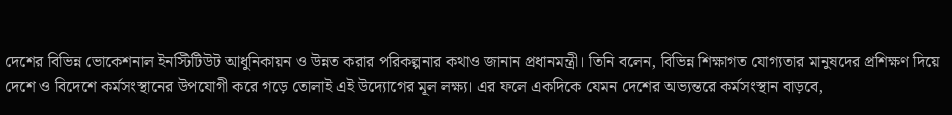দেশের বিভিন্ন ভোকেশনাল ইনস্টিটিউট আধুনিকায়ন ও উন্নত করার পরিকল্পনার কথাও জানান প্রধানমন্ত্রী। তিনি বলেন, বিভিন্ন শিক্ষাগত যোগ্যতার মানুষদের প্রশিক্ষণ দিয়ে দেশে ও বিদেশে কর্মসংস্থানের উপযোগী করে গড়ে তোলাই এই উদ্যোগের মূল লক্ষ্য। এর ফলে একদিকে যেমন দেশের অভ্যন্তরে কর্মসংস্থান বাড়বে,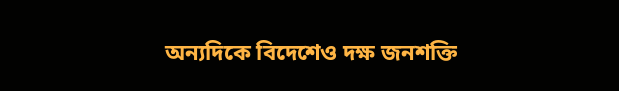অন্যদিকে বিদেশেও দক্ষ জনশক্তি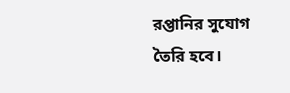রপ্তানির সুযোগ তৈরি হবে।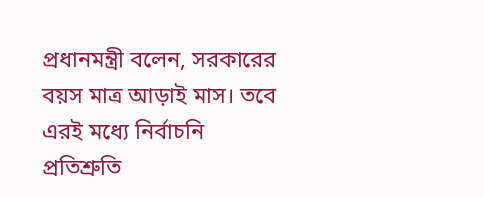প্রধানমন্ত্রী বলেন, সরকারের বয়স মাত্র আড়াই মাস। তবে এরই মধ্যে নির্বাচনি প্রতিশ্রুতি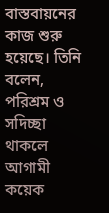বাস্তবায়নের কাজ শুরু হয়েছে। তিনি বলেন, পরিশ্রম ও সদিচ্ছা থাকলে আগামী কয়েক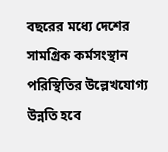বছরের মধ্যে দেশের সামগ্রিক কর্মসংস্থান পরিস্থিতির উল্লেখযোগ্য উন্নতি হবে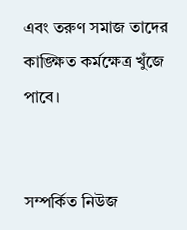এবং তরুণ সমাজ তাদের কাঙ্ক্ষিত কর্মক্ষেত্র খুঁজে পাবে।


সম্পর্কিত নিউজ